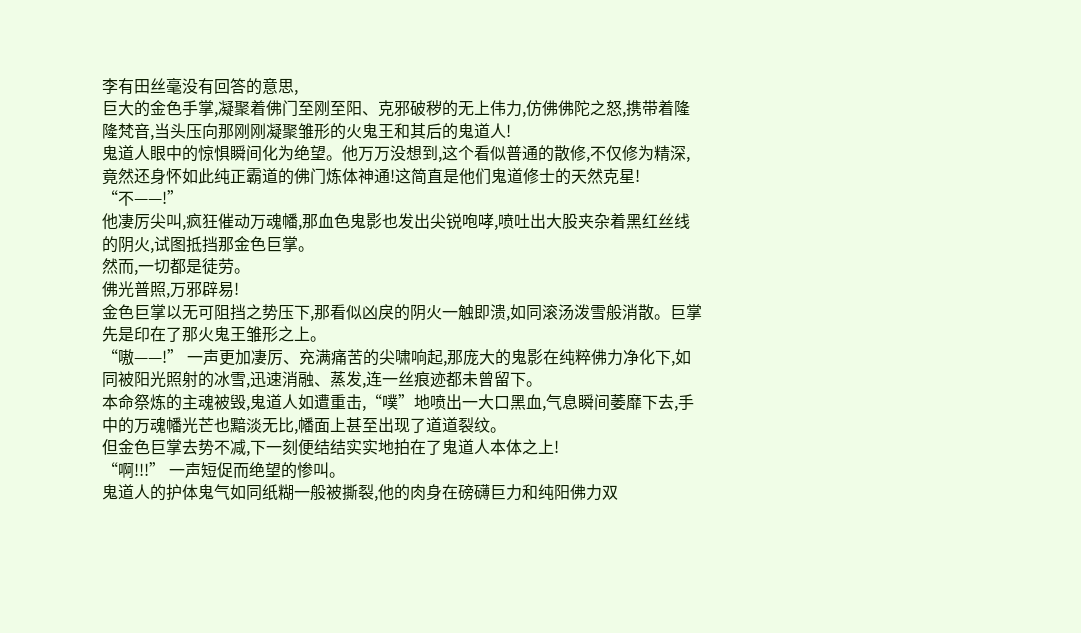李有田丝毫没有回答的意思,
巨大的金色手掌,凝聚着佛门至刚至阳、克邪破秽的无上伟力,仿佛佛陀之怒,携带着隆隆梵音,当头压向那刚刚凝聚雏形的火鬼王和其后的鬼道人!
鬼道人眼中的惊惧瞬间化为绝望。他万万没想到,这个看似普通的散修,不仅修为精深,竟然还身怀如此纯正霸道的佛门炼体神通!这简直是他们鬼道修士的天然克星!
“不——!”
他凄厉尖叫,疯狂催动万魂幡,那血色鬼影也发出尖锐咆哮,喷吐出大股夹杂着黑红丝线的阴火,试图抵挡那金色巨掌。
然而,一切都是徒劳。
佛光普照,万邪辟易!
金色巨掌以无可阻挡之势压下,那看似凶戾的阴火一触即溃,如同滚汤泼雪般消散。巨掌先是印在了那火鬼王雏形之上。
“嗷——!” 一声更加凄厉、充满痛苦的尖啸响起,那庞大的鬼影在纯粹佛力净化下,如同被阳光照射的冰雪,迅速消融、蒸发,连一丝痕迹都未曾留下。
本命祭炼的主魂被毁,鬼道人如遭重击,“噗”地喷出一大口黑血,气息瞬间萎靡下去,手中的万魂幡光芒也黯淡无比,幡面上甚至出现了道道裂纹。
但金色巨掌去势不减,下一刻便结结实实地拍在了鬼道人本体之上!
“啊!!!” 一声短促而绝望的惨叫。
鬼道人的护体鬼气如同纸糊一般被撕裂,他的肉身在磅礴巨力和纯阳佛力双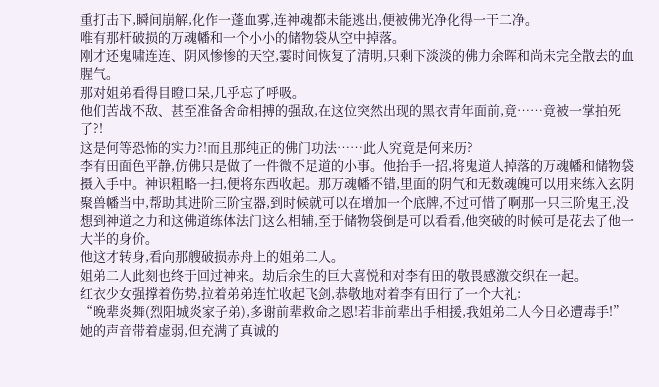重打击下,瞬间崩解,化作一蓬血雾,连神魂都未能逃出,便被佛光净化得一干二净。
唯有那杆破损的万魂幡和一个小小的储物袋从空中掉落。
刚才还鬼啸连连、阴风惨惨的天空,霎时间恢复了清明,只剩下淡淡的佛力余晖和尚未完全散去的血腥气。
那对姐弟看得目瞪口呆,几乎忘了呼吸。
他们苦战不敌、甚至准备舍命相搏的强敌,在这位突然出现的黑衣青年面前,竟……竟被一掌拍死了?!
这是何等恐怖的实力?!而且那纯正的佛门功法……此人究竟是何来历?
李有田面色平静,仿佛只是做了一件微不足道的小事。他抬手一招,将鬼道人掉落的万魂幡和储物袋摄入手中。神识粗略一扫,便将东西收起。那万魂幡不错,里面的阴气和无数魂魄可以用来练入玄阴聚兽幡当中,帮助其进阶三阶宝器,到时候就可以在增加一个底牌,不过可惜了啊那一只三阶鬼王,没想到神道之力和这佛道练体法门这么相辅,至于储物袋倒是可以看看,他突破的时候可是花去了他一大半的身价。
他这才转身,看向那艘破损赤舟上的姐弟二人。
姐弟二人此刻也终于回过神来。劫后余生的巨大喜悦和对李有田的敬畏感激交织在一起。
红衣少女强撑着伤势,拉着弟弟连忙收起飞剑,恭敬地对着李有田行了一个大礼:
“晚辈炎舞(烈阳城炎家子弟),多谢前辈救命之恩!若非前辈出手相援,我姐弟二人今日必遭毒手!” 她的声音带着虚弱,但充满了真诚的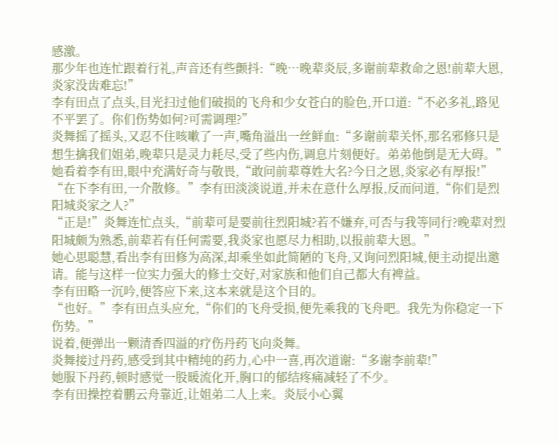感激。
那少年也连忙跟着行礼,声音还有些颤抖:“晚…晚辈炎辰,多谢前辈救命之恩!前辈大恩,炎家没齿难忘!”
李有田点了点头,目光扫过他们破损的飞舟和少女苍白的脸色,开口道:“不必多礼,路见不平罢了。你们伤势如何?可需调理?”
炎舞摇了摇头,又忍不住咳嗽了一声,嘴角溢出一丝鲜血:“多谢前辈关怀,那名邪修只是想生擒我们姐弟,晚辈只是灵力耗尽,受了些内伤,调息片刻便好。弟弟他倒是无大碍。” 她看着李有田,眼中充满好奇与敬畏,“敢问前辈尊姓大名?今日之恩,炎家必有厚报!”
“在下李有田,一介散修。”李有田淡淡说道,并未在意什么厚报,反而问道,“你们是烈阳城炎家之人?”
“正是!”炎舞连忙点头,“前辈可是要前往烈阳城?若不嫌弃,可否与我等同行?晚辈对烈阳城颇为熟悉,前辈若有任何需要,我炎家也愿尽力相助,以报前辈大恩。”
她心思聪慧,看出李有田修为高深,却乘坐如此简陋的飞舟,又询问烈阳城,便主动提出邀请。能与这样一位实力强大的修士交好,对家族和他们自己都大有裨益。
李有田略一沉吟,便答应下来,这本来就是这个目的。
“也好。”李有田点头应允,“你们的飞舟受损,便先乘我的飞舟吧。我先为你稳定一下伤势。”
说着,便弹出一颗清香四溢的疗伤丹药飞向炎舞。
炎舞接过丹药,感受到其中精纯的药力,心中一喜,再次道谢:“多谢李前辈!”
她服下丹药,顿时感觉一股暖流化开,胸口的郁结疼痛减轻了不少。
李有田操控着鹏云舟靠近,让姐弟二人上来。炎辰小心翼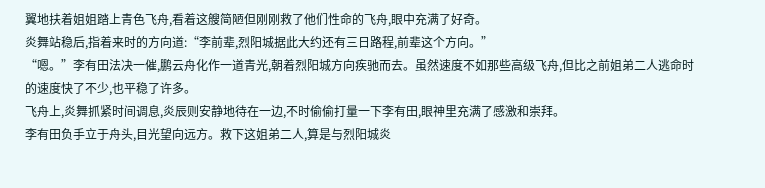翼地扶着姐姐踏上青色飞舟,看着这艘简陋但刚刚救了他们性命的飞舟,眼中充满了好奇。
炎舞站稳后,指着来时的方向道:“李前辈,烈阳城据此大约还有三日路程,前辈这个方向。”
“嗯。”李有田法决一催,鹏云舟化作一道青光,朝着烈阳城方向疾驰而去。虽然速度不如那些高级飞舟,但比之前姐弟二人逃命时的速度快了不少,也平稳了许多。
飞舟上,炎舞抓紧时间调息,炎辰则安静地待在一边,不时偷偷打量一下李有田,眼神里充满了感激和崇拜。
李有田负手立于舟头,目光望向远方。救下这姐弟二人,算是与烈阳城炎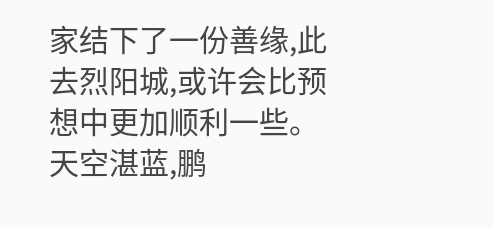家结下了一份善缘,此去烈阳城,或许会比预想中更加顺利一些。
天空湛蓝,鹏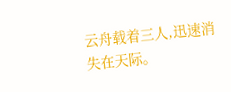云舟载着三人,迅速消失在天际。